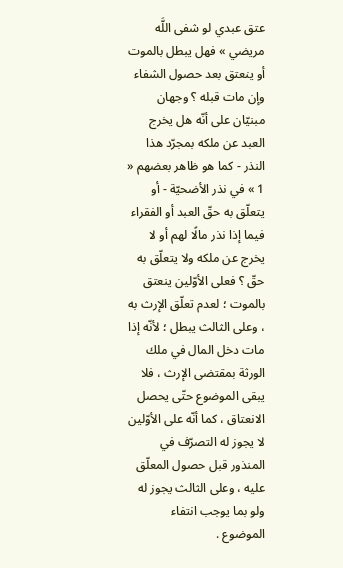عتق عبدي لو شفى اللَّه مريضي » فهل يبطل بالموت أو ينعتق بعد حصول الشفاء وإن مات قبله ؟ وجهان مبنيّان على أنّه هل يخرج العبد عن ملكه بمجرّد هذا النذر - كما هو ظاهر بعضهم « 1 » في نذر الأضحيّة - أو يتعلّق به حقّ العبد أو الفقراء فيما إذا نذر مالًا لهم أو لا يخرج عن ملكه ولا يتعلّق به حقّ ؟ فعلى الأوّلين ينعتق بالموت ؛ لعدم تعلّق الإرث به ، وعلى الثالث يبطل ؛ لأنّه إذا مات دخل المال في ملك الورثة بمقتضى الإرث ، فلا يبقى الموضوع حتّى يحصل الانعتاق ، كما أنّه على الأوّلين لا يجوز له التصرّف في المنذور قبل حصول المعلّق عليه ، وعلى الثالث يجوز له ولو بما يوجب انتفاء الموضوع .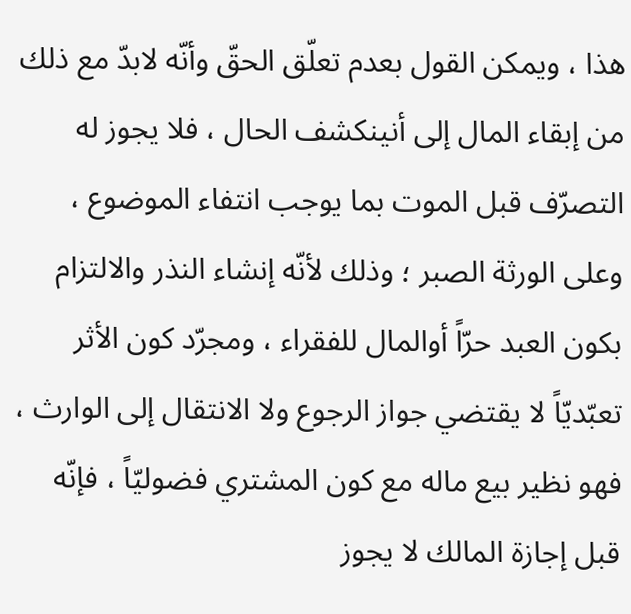هذا ، ويمكن القول بعدم تعلّق الحقّ وأنّه لابدّ مع ذلك من إبقاء المال إلى أنينكشف الحال ، فلا يجوز له التصرّف قبل الموت بما يوجب انتفاء الموضوع ، وعلى الورثة الصبر ؛ وذلك لأنّه إنشاء النذر والالتزام بكون العبد حرّاً أوالمال للفقراء ، ومجرّد كون الأثر تعبّديّاً لا يقتضي جواز الرجوع ولا الانتقال إلى الوارث ، فهو نظير بيع ماله مع كون المشتري فضوليّاً ، فإنّه قبل إجازة المالك لا يجوز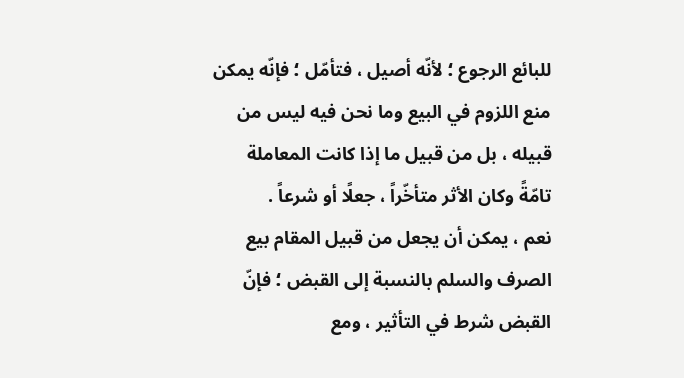للبائع الرجوع ؛ لأنّه أصيل ، فتأمّل ؛ فإنّه يمكن منع اللزوم في البيع وما نحن فيه ليس من قبيله ، بل من قبيل ما إذا كانت المعاملة تامّةً وكان الأثر متأخّراً ، جعلًا أو شرعاً .
نعم ، يمكن أن يجعل من قبيل المقام بيع الصرف والسلم بالنسبة إلى القبض ؛ فإنّ القبض شرط في التأثير ، ومع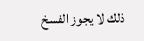ذلك لا يجوز الفسخ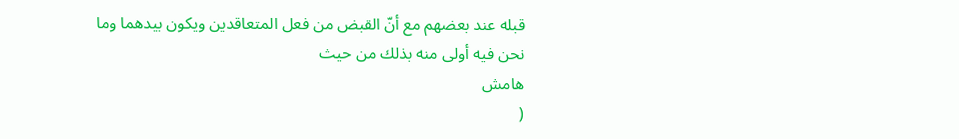قبله عند بعضهم مع أنّ القبض من فعل المتعاقدين ويكون بيدهما وما نحن فيه أولى منه بذلك من حيث
هامش
(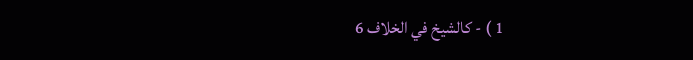1 ) - كالشيخ في الخلاف 6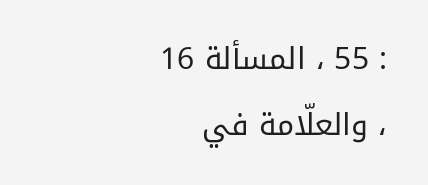: 55 ، المسألة 16 ، والعلّامة في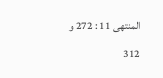المنتهى 11 : 272 و 312